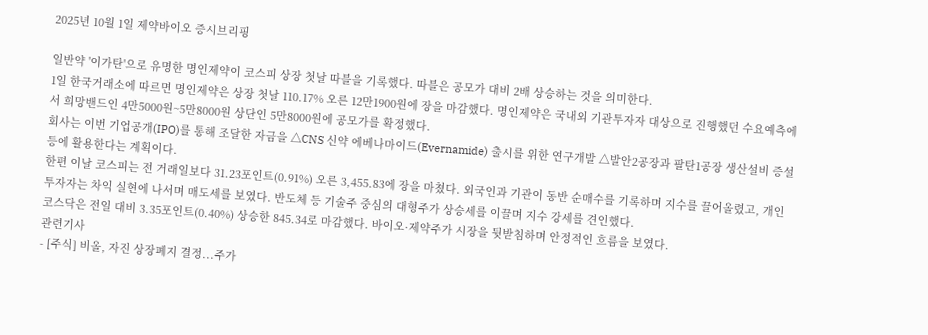2025년 10월 1일 제약바이오 증시브리핑

일반약 '이가탄'으로 유명한 명인제약이 코스피 상장 첫날 따블을 기록했다. 따블은 공모가 대비 2배 상승하는 것을 의미한다.
1일 한국거래소에 따르면 명인제약은 상장 첫날 110.17% 오른 12만1900원에 장을 마감했다. 명인제약은 국내외 기관투자자 대상으로 진행했던 수요예측에서 희망밴드인 4만5000원~5만8000원 상단인 5만8000원에 공모가를 확정했다.
회사는 이번 기업공개(IPO)를 통해 조달한 자금을 △CNS 신약 에베나마이드(Evernamide) 출시를 위한 연구개발 △발안2공장과 팔탄1공장 생산설비 증설 등에 활용한다는 계획이다.
한편 이날 코스피는 전 거래일보다 31.23포인트(0.91%) 오른 3,455.83에 장을 마쳤다. 외국인과 기관이 동반 순매수를 기록하며 지수를 끌어올렸고, 개인 투자자는 차익 실현에 나서며 매도세를 보였다. 반도체 등 기술주 중심의 대형주가 상승세를 이끌며 지수 강세를 견인했다.
코스닥은 전일 대비 3.35포인트(0.40%) 상승한 845.34로 마감했다. 바이오·제약주가 시장을 뒷받침하며 안정적인 흐름을 보였다.
관련기사
- [주식] 비올, 자진 상장폐지 결정...주가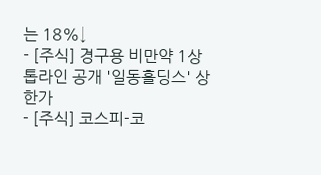는 18%↓
- [주식] 경구용 비만약 1상 톱라인 공개 '일동홀딩스' 상한가
- [주식] 코스피-코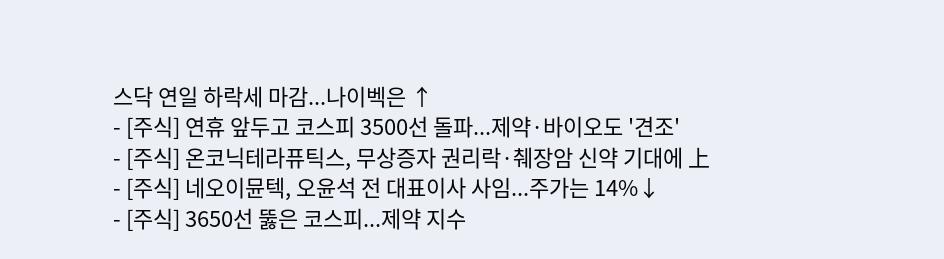스닥 연일 하락세 마감...나이벡은 ↑
- [주식] 연휴 앞두고 코스피 3500선 돌파...제약·바이오도 '견조'
- [주식] 온코닉테라퓨틱스, 무상증자 권리락·췌장암 신약 기대에 上
- [주식] 네오이뮨텍, 오윤석 전 대표이사 사임...주가는 14%↓
- [주식] 3650선 뚫은 코스피...제약 지수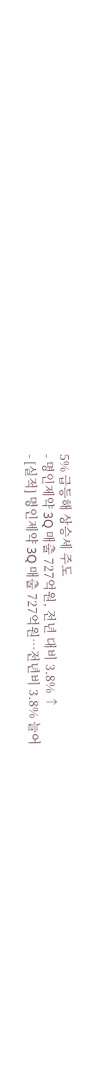5% 급등해 상승세 주도
- 명인제약 3Q 매출 727억원, 전년 대비 3.8% ↑
- [실적] 명인제약 3Q 매출 727억원…전년비 3.8% 늘어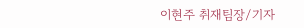이현주 취재팀장/기자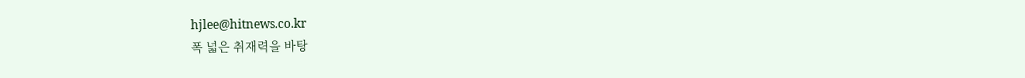hjlee@hitnews.co.kr
폭 넓은 취재력을 바탕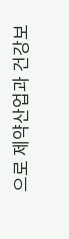으로 제약산업과 건강보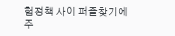험정책 사이 퍼즐찾기에 주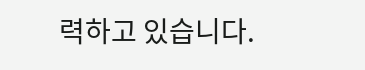력하고 있습니다.